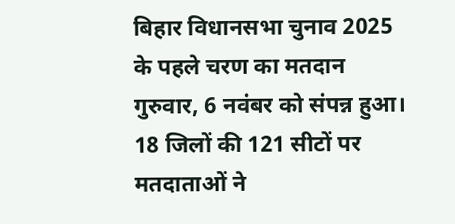बिहार विधानसभा चुनाव 2025 के पहले चरण का मतदान गुरुवार, 6 नवंबर को संपन्न हुआ। 18 जिलों की 121 सीटों पर मतदाताओं ने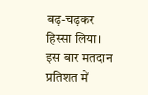बढ़-चढ़कर हिस्सा लिया। इस बार मतदान प्रतिशत में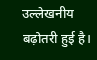उल्लेखनीय बढ़ोतरी हुई है।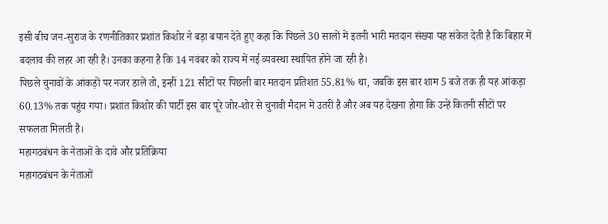इसी बीच जन-सुराज के रणनीतिकार प्रशांत किशोर ने बड़ा बयान देते हुए कहा कि पिछले 30 सालों में इतनी भारी मतदान संख्या यह संकेत देती है कि बिहार में बदलाव की लहर आ रही है। उनका कहना है कि 14 नवंबर को राज्य में नई व्यवस्था स्थापित होने जा रही है।
पिछले चुनावों के आंकड़ों पर नजर डालें तो, इन्हीं 121 सीटों पर पिछली बार मतदान प्रतिशत 55.81% था, जबकि इस बार शाम 5 बजे तक ही यह आंकड़ा 60.13% तक पहुंच गया। प्रशांत किशोर की पार्टी इस बार पूरे जोर-शोर से चुनावी मैदान में उतरी है और अब यह देखना होगा कि उन्हें कितनी सीटों पर सफलता मिलती है।
महागठबंधन के नेताओं के दावे और प्रतिक्रिया
महागठबंधन के नेताओं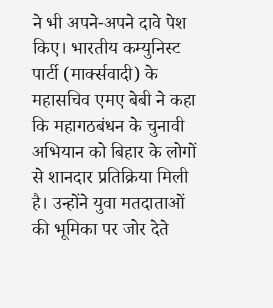ने भी अपने-अपने दावे पेश किए। भारतीय कम्युनिस्ट पार्टी (मार्क्सवादी) के महासचिव एमए बेबी ने कहा कि महागठबंधन के चुनावी अभियान को बिहार के लोगों से शानदार प्रतिक्रिया मिली है। उन्होंने युवा मतदाताओं की भूमिका पर जोर देते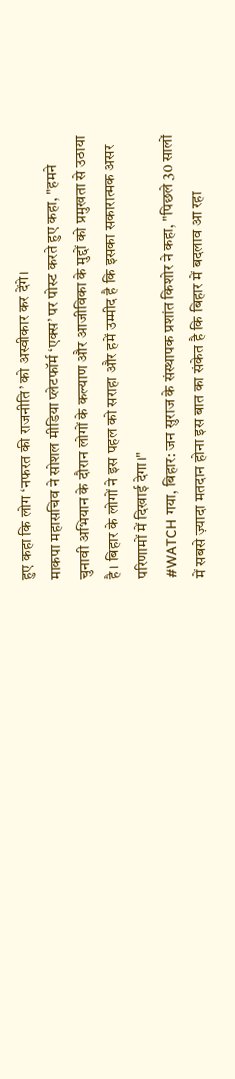हुए कहा कि लोग ‘नफरत की राजनीति’ को अस्वीकार कर देंगे।
माकपा महासचिव ने सोशल मीडिया प्लेटफॉर्म ‘एक्स’ पर पोस्ट करते हुए कहा, "हमने चुनावी अभियान के दौरान लोगों के कल्याण और आजीविका के मुद्दों को प्रमुखता से उठाया है। बिहार के लोगों ने इस पहल को सराहा और हमें उम्मीद है कि इसका सकारात्मक असर परिणामों में दिखाई देगा।"
#WATCH गया, बिहार: जन सुराज के संस्थापक प्रशांत किशोर ने कहा, "पिछले 30 सालों में सबसे ज़्यादा मतदान होना इस बात का संकेत है कि बिहार में बदलाव आ रहा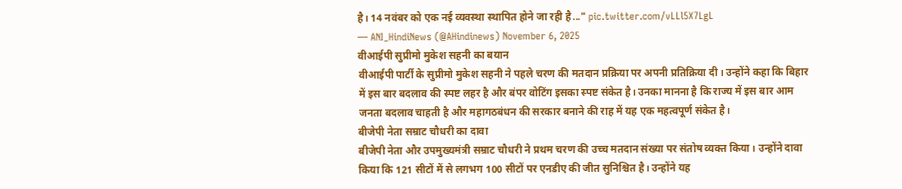है। 14 नवंबर को एक नई व्यवस्था स्थापित होने जा रही है..." pic.twitter.com/vLLl5X7LgL
— ANI_HindiNews (@AHindinews) November 6, 2025
वीआईपी सुप्रीमो मुकेश सहनी का बयान
वीआईपी पार्टी के सुप्रीमो मुकेश सहनी ने पहले चरण की मतदान प्रक्रिया पर अपनी प्रतिक्रिया दी। उन्होंने कहा कि बिहार में इस बार बदलाव की स्पष्ट लहर है और बंपर वोटिंग इसका स्पष्ट संकेत है। उनका मानना है कि राज्य में इस बार आम जनता बदलाव चाहती है और महागठबंधन की सरकार बनाने की राह में यह एक महत्वपूर्ण संकेत है।
बीजेपी नेता सम्राट चौधरी का दावा
बीजेपी नेता और उपमुख्यमंत्री सम्राट चौधरी ने प्रथम चरण की उच्च मतदान संख्या पर संतोष व्यक्त किया। उन्होंने दावा किया कि 121 सीटों में से लगभग 100 सीटों पर एनडीए की जीत सुनिश्चित है। उन्होंने यह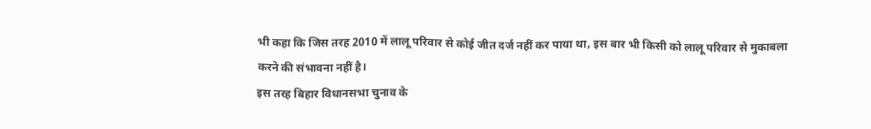भी कहा कि जिस तरह 2010 में लालू परिवार से कोई जीत दर्ज नहीं कर पाया था, इस बार भी किसी को लालू परिवार से मुकाबला करने की संभावना नहीं है।
इस तरह बिहार विधानसभा चुनाव के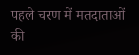पहले चरण में मतदाताओं की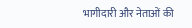भागीदारी और नेताओं की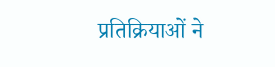प्रतिक्रियाओं ने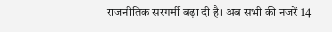राजनीतिक सरगर्मी बढ़ा दी है। अब सभी की नजरें 14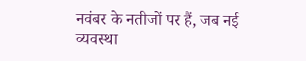नवंबर के नतीजों पर हैं, जब नई व्यवस्था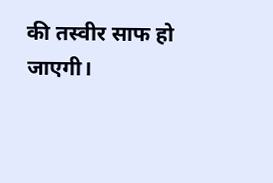की तस्वीर साफ हो जाएगी।